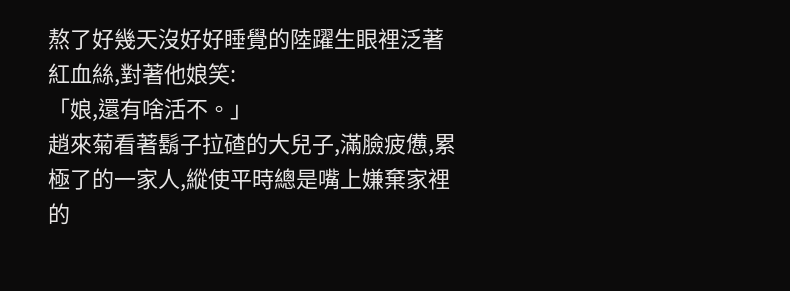熬了好幾天沒好好睡覺的陸躍生眼裡泛著紅血絲,對著他娘笑:
「娘,還有啥活不。」
趙來菊看著鬍子拉碴的大兒子,滿臉疲憊,累極了的一家人,縱使平時總是嘴上嫌棄家裡的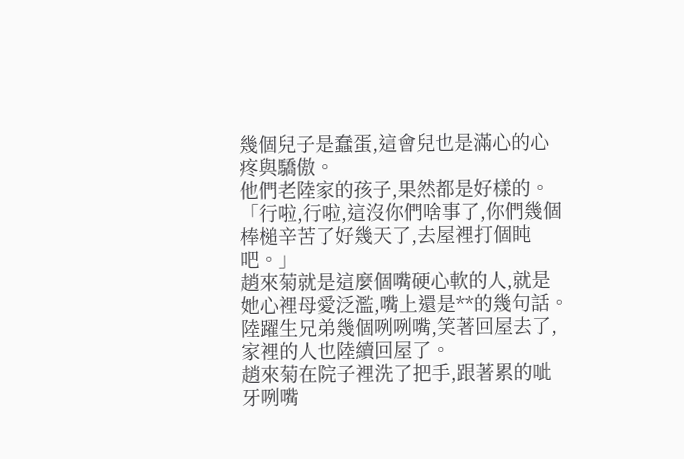幾個兒子是蠢蛋,這會兒也是滿心的心疼與驕傲。
他們老陸家的孩子,果然都是好樣的。
「行啦,行啦,這沒你們啥事了,你們幾個棒槌辛苦了好幾天了,去屋裡打個盹吧。」
趙來菊就是這麼個嘴硬心軟的人,就是她心裡母愛泛濫,嘴上還是**的幾句話。
陸躍生兄弟幾個咧咧嘴,笑著回屋去了,家裡的人也陸續回屋了。
趙來菊在院子裡洗了把手,跟著累的呲牙咧嘴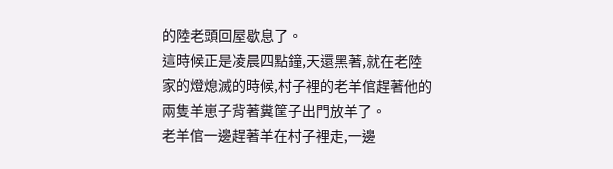的陸老頭回屋歇息了。
這時候正是凌晨四點鐘,天還黑著,就在老陸家的燈熄滅的時候,村子裡的老羊倌趕著他的兩隻羊崽子背著糞筐子出門放羊了。
老羊倌一邊趕著羊在村子裡走,一邊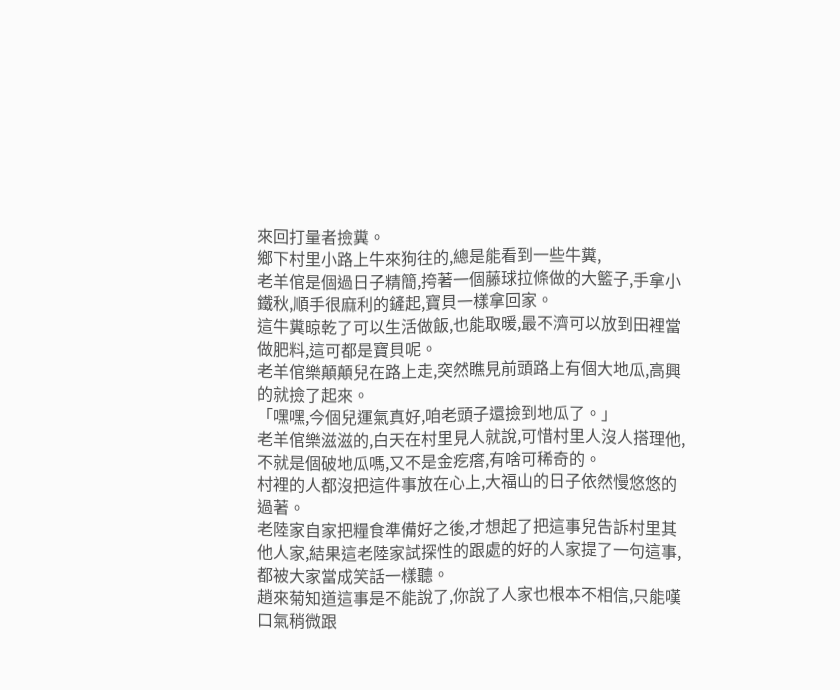來回打量者撿糞。
鄉下村里小路上牛來狗往的,總是能看到一些牛糞,
老羊倌是個過日子精簡,挎著一個藤球拉條做的大籃子,手拿小鐵秋,順手很麻利的鏟起,寶貝一樣拿回家。
這牛糞晾乾了可以生活做飯,也能取暖,最不濟可以放到田裡當做肥料,這可都是寶貝呢。
老羊倌樂顛顛兒在路上走,突然瞧見前頭路上有個大地瓜,高興的就撿了起來。
「嘿嘿,今個兒運氣真好,咱老頭子還撿到地瓜了。」
老羊倌樂滋滋的,白天在村里見人就說,可惜村里人沒人搭理他,不就是個破地瓜嗎,又不是金疙瘩,有啥可稀奇的。
村裡的人都沒把這件事放在心上,大福山的日子依然慢悠悠的過著。
老陸家自家把糧食準備好之後,才想起了把這事兒告訴村里其他人家,結果這老陸家試探性的跟處的好的人家提了一句這事,都被大家當成笑話一樣聽。
趙來菊知道這事是不能說了,你說了人家也根本不相信,只能嘆口氣稍微跟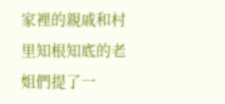家裡的親戚和村里知根知底的老姐們提了一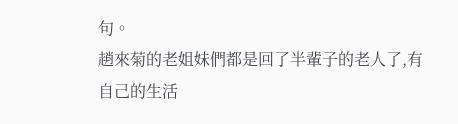句。
趙來菊的老姐妹們都是回了半輩子的老人了,有自己的生活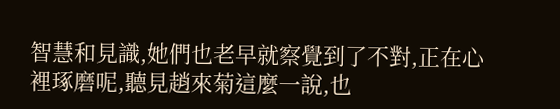智慧和見識,她們也老早就察覺到了不對,正在心裡琢磨呢,聽見趙來菊這麼一說,也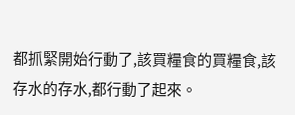都抓緊開始行動了,該買糧食的買糧食,該存水的存水,都行動了起來。